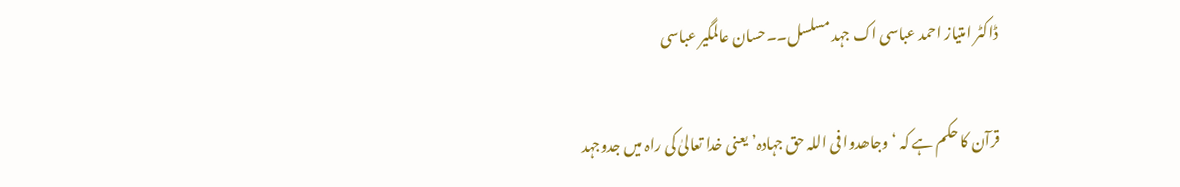ڈاکٹر امتیاز احمد عباسی اک جہد مسلسل۔۔حسان عالمگیر عباسی

قرآن کا حکم ہے کہ ‘وجاھدوا فی اللہ حق جہادہ’ یعنی خدا تعالیٰ کی راہ میں جدوجہد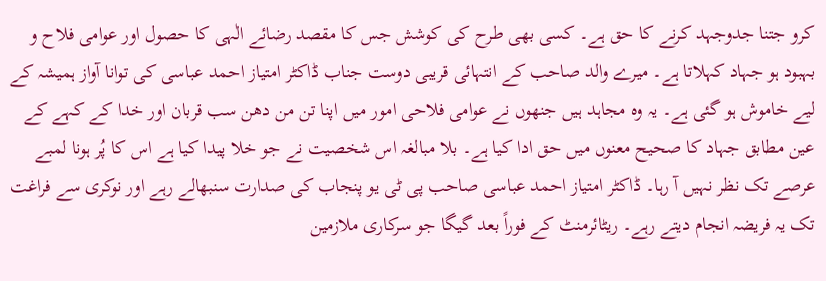کرو جتنا جدوجہد کرنے کا حق ہے۔ کسی بھی طرح کی کوشش جس کا مقصد رضائے الٰہی کا حصول اور عوامی فلاح و بہبود ہو جہاد کہلاتا ہے۔ میرے والد صاحب کے انتہائی قریبی دوست جناب ڈاکٹر امتیاز احمد عباسی کی توانا آواز ہمیشہ کے لیے خاموش ہو گئی ہے۔ یہ وہ مجاہد ہیں جنھوں نے عوامی فلاحی امور میں اپنا تن من دھن سب قربان اور خدا کے کہے کے عین مطابق جہاد کا صحیح معنوں میں حق ادا کیا ہے۔ بلا مبالغہ اس شخصیت نے جو خلا پیدا کیا ہے اس کا پُر ہونا لمبے عرصے تک نظر نہیں آ رہا۔ ڈاکٹر امتیاز احمد عباسی صاحب پی ٹی یو پنجاب کی صدارت سنبھالے رہے اور نوکری سے فراغت تک یہ فریضہ انجام دیتے رہے۔ ریٹائرمنٹ کے فوراً بعد گیگا جو سرکاری ملازمین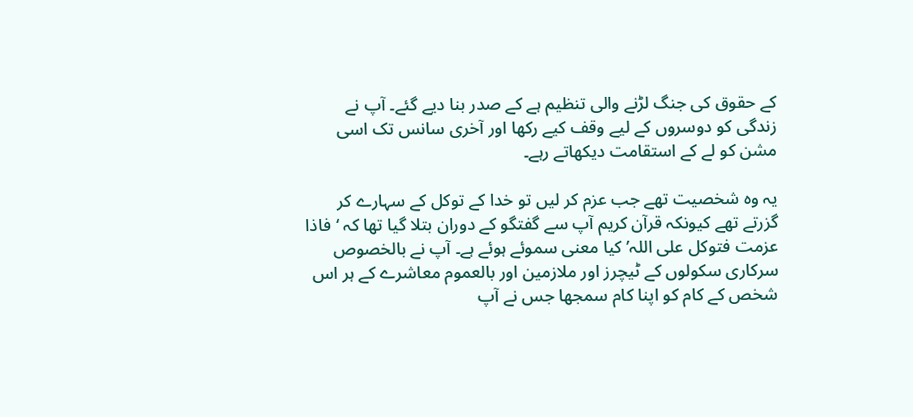کے حقوق کی جنگ لڑنے والی تنظیم ہے کے صدر بنا دیے گئے۔ آپ نے زندگی کو دوسروں کے لیے وقف کیے رکھا اور آخری سانس تک اسی مشن کو لے کے استقامت دیکھاتے رہے۔

یہ وہ شخصیت تھے جب عزم کر لیں تو خدا کے توکل کے سہارے کر گزرتے تھے کیونکہ قرآن کریم آپ سے گفتگو کے دوران بتلا گیا تھا کہ ‘فاذا عزمت فتوکل علی اللہ’ کیا معنی سموئے ہوئے ہے۔ آپ نے بالخصوص سرکاری سکولوں کے ٹیچرز اور ملازمین اور بالعموم معاشرے کے ہر اس شخص کے کام کو اپنا کام سمجھا جس نے آپ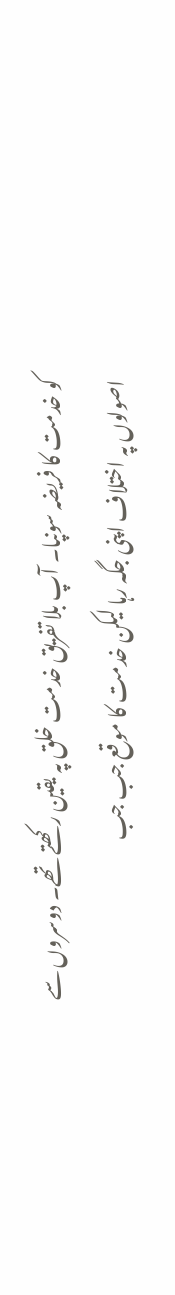کو خدمت کا فریضہ سونپا۔ آپ بلا تفریق خدمت خلق پہ یقین رکھتے تھے۔ دوسروں سے اصولوں پہ اختلاف اپنی جگہ رہا لیکن خدمت کا موقع جب جب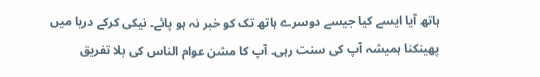ہاتھ آیا ایسے کیا جیسے دوسرے ہاتھ تک کو خبر نہ ہو پائے۔ نیکی کرکے دریا میں پھینکنا ہمیشہ آپ کی سنت رہی۔ آپ کا مشن عوام الناس کی بلا تفریق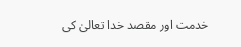خدمت اور مقصد خدا تعالیٰ کی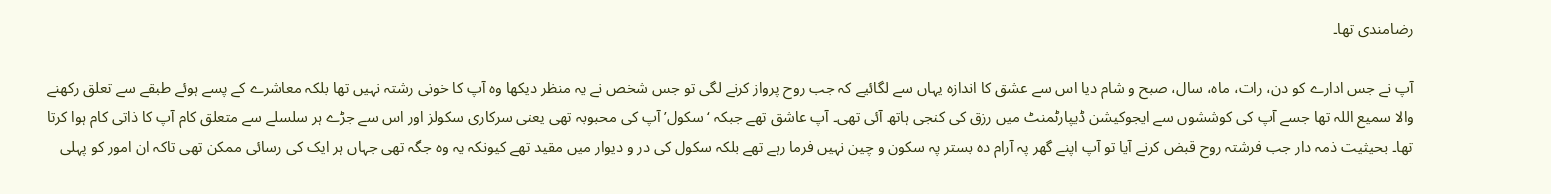رضامندی تھا۔

آپ نے جس ادارے کو دن، رات، ماہ، سال، صبح و شام دیا اس سے عشق کا اندازہ یہاں سے لگائیے کہ جب روح پرواز کرنے لگی تو جس شخص نے یہ منظر دیکھا وہ آپ کا خونی رشتہ نہیں تھا بلکہ معاشرے کے پسے ہوئے طبقے سے تعلق رکھنے والا سمیع اللہ تھا جسے آپ کی کوششوں سے ایجوکیشن ڈیپارٹمنٹ میں رزق کی کنجی ہاتھ آئی تھی۔ آپ عاشق تھے جبکہ ‘سکول’ آپ کی محبوبہ تھی یعنی سرکاری سکولز اور اس سے جڑے ہر سلسلے سے متعلق کام آپ کا ذاتی کام ہوا کرتا تھا۔ بحیثیت ذمہ دار جب فرشتہ روح قبض کرنے آیا تو آپ اپنے گھر پہ آرام دہ بستر پہ سکون و چین نہیں فرما رہے تھے بلکہ سکول کی در و دیوار میں مقید تھے کیونکہ یہ وہ جگہ تھی جہاں ہر ایک کی رسائی ممکن تھی تاکہ ان امور کو پہلی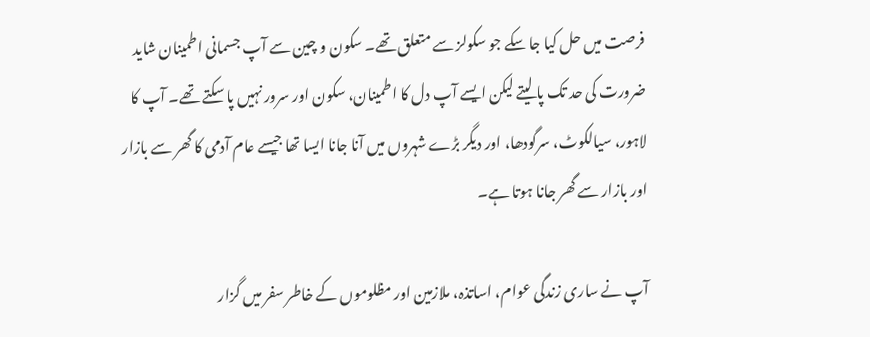فرصت میں حل کیا جا سکے جو سکولز سے متعلق تھے۔ سکون و چین سے آپ جسمانی اطمینان شاید ضرورت کی حد تک پا لیتے لیکن ایسے آپ دل کا اطمینان، سکون اور سرور نہیں پا سکتے تھے۔ آپ کا لاہور، سیالکوٹ، سرگودھا، اور دیگر بڑے شہروں میں آنا جانا ایسا تھا جیسے عام آدمی کا گھر سے بازار اور بازار سے گھر جانا ہوتا ہے۔

آپ نے ساری زندگی عوام، اساتذہ، ملازمین اور مظلوموں کے خاطر سفر میں گزار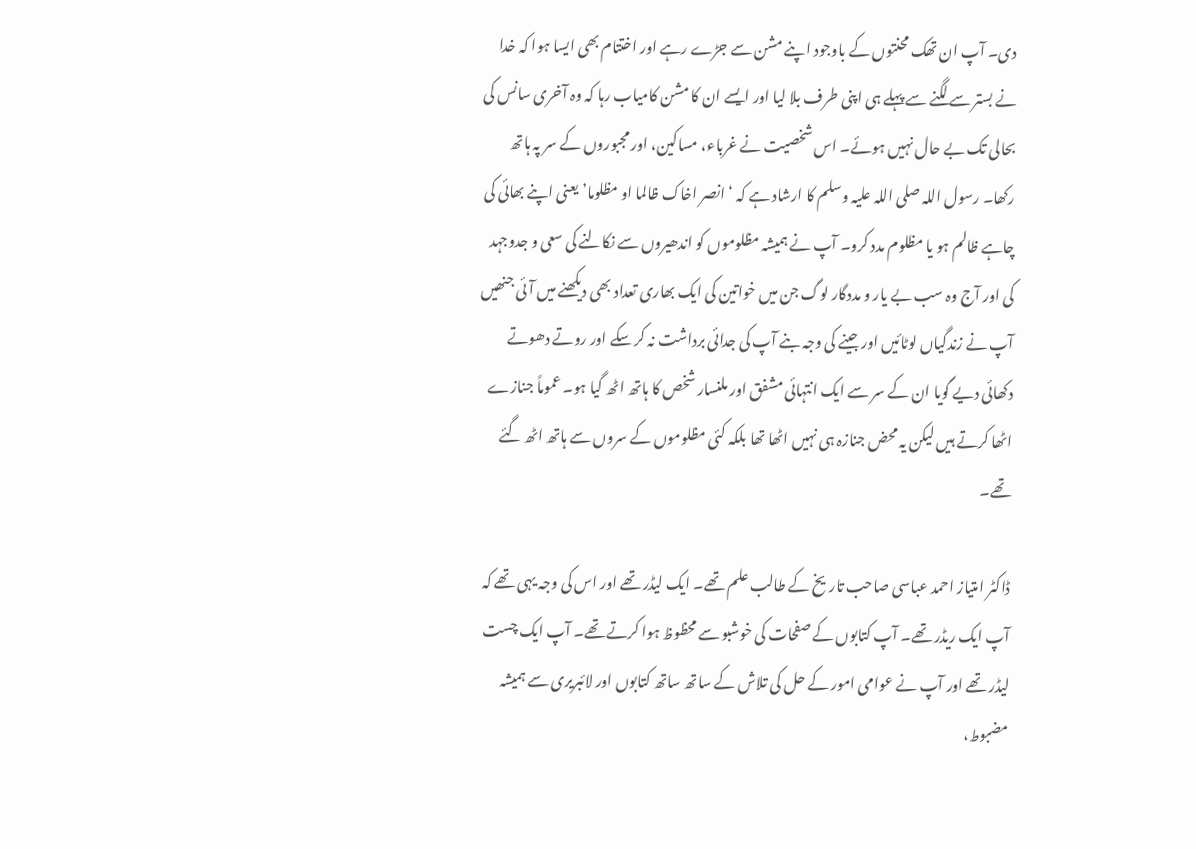دی۔ آپ ان تھک محنتوں کے باوجود اپنے مشن سے جڑے رہے اور اختتام بھی ایسا ہوا کہ خدا نے بستر سے لگنے سے پہلے ہی اپنی طرف بلا لیا اور ایسے ان کا مشن کامیاب رہا کہ وہ آخری سانس کی بحالی تک بے حال نہیں ہوئے۔ اس شخصیت نے غرباء، مساکین، اور مجبوروں کے سر پہ ہاتھ رکھا۔ رسول اللہ صلی اللہ علیہ وسلم کا ارشاد ہے کہ ‘انصر اخاک ظالما او مظلوما’ یعنی اپنے بھائی کی چاہے ظالم ہو یا مظلوم مدد کرو۔ آپ نے ہمیشہ مظلوموں کو اندھیروں سے نکالنے کی سعی و جدوجہد کی اور آج وہ سب بے یار و مددگار لوگ جن میں خواتین کی ایک بھاری تعداد بھی دیکھنے میں آئی جنھیں آپ نے زندگیاں لوٹائیں اور جینے کی وجہ بنے آپ کی جدائی برداشت نہ کر سکے اور روتے دھوتے دکھائی دیے گویا ان کے سر سے ایک انتہائی مشفق اور ملنسار شخص کا ہاتھ اٹھ گیا ہو۔ عموماً جنازے اٹھا کرتے ہیں لیکن یہ محض جنازہ ہی نہیں اٹھا تھا بلکہ کئی مظلوموں کے سروں سے ہاتھ اٹھ گئے تھے۔

ڈاکٹر امتیاز احمد عباسی صاحب تاریخ کے طالب علم تھے۔ ایک لیڈر تھے اور اس کی وجہ یہی تھے کہ آپ ایک ریڈر تھے۔ آپ کتابوں کے صفحات کی خوشبو سے محظوظ ہوا کرتے تھے۔ آپ ایک چست لیڈر تھے اور آپ نے عوامی امور کے حل کی تلاش کے ساتھ ساتھ کتابوں اور لائبریری سے ہمیشہ مضبوط،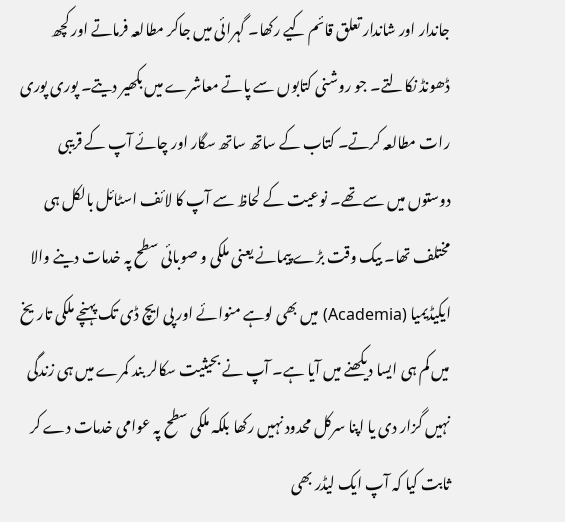جاندار اور شاندار تعلق قائم کیے رکھا۔ گہرائی میں جاکر مطالعہ فرماتے اور کچھ ڈھونڈ نکالتے۔ جو روشنی کتابوں سے پاتے معاشرے میں بکھیر دیتے۔ پوری پوری رات مطالعہ کرتے۔ کتاب کے ساتھ ساتھ سگار اور چائے آپ کے قریبی دوستوں میں سے تھے۔ نوعیت کے لحاظ سے آپ کا لائف اسٹائل بالکل ہی مختلف تھا۔ بیک وقت بڑے پیمانے یعنی ملکی و صوبائی سطح پہ خدمات دینے والا ایکیڈیمیا (Academia) میں بھی لوہے منوائے اور پی ایچ ڈی تک پہنچے ملکی تاریخ میں کم ہی ایسا دیکھنے میں آیا ہے۔ آپ نے بحیثیت سکالر بند کمرے میں ہی زندگی نہیں گزار دی یا اپنا سرکل محدود نہیں رکھا بلکہ ملکی سطح پہ عوامی خدمات دے کر ثابت کیا کہ آپ ایک لیڈر بھی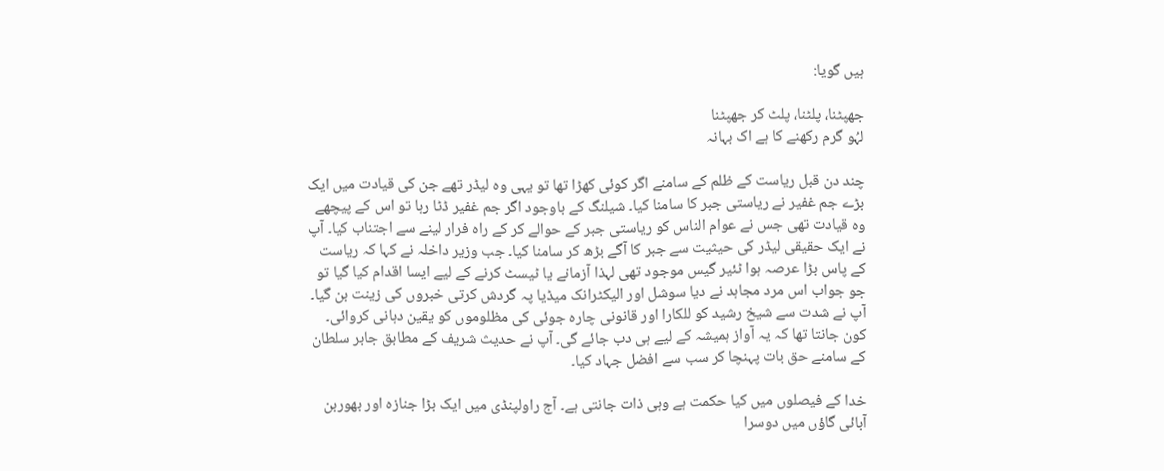ہیں گویا:

جھپٹنا، پلٹنا، پلٹ کر جھپٹنا
لہُو گرم رکھنے کا ہے اک بہانہ

چند دن قبل ریاست کے ظلم کے سامنے اگر کوئی کھڑا تھا تو یہی وہ لیڈر تھے جن کی قیادت میں ایک بڑے جم غفیر نے ریاستی جبر کا سامنا کیا۔ شیلنگ کے باوجود اگر جم غفیر ڈٹا رہا تو اس کے پیچھے وہ قیادت تھی جس نے عوام الناس کو ریاستی جبر کے حوالے کر کے راہ فرار لینے سے اجتناب کیا۔ آپ نے ایک حقیقی لیڈر کی حیثیت سے جبر کا آگے بڑھ کر سامنا کیا۔ جب وزیر داخلہ نے کہا کہ ریاست کے پاس بڑا عرصہ ہوا ٹئیر گیس موجود تھی لہذا آزمانے یا ٹیسٹ کرنے کے لیے ایسا اقدام کیا گیا تو جو جواب اس مرد مجاہد نے دیا سوشل اور الیکٹرانک میڈیا پہ گردش کرتی خبروں کی زینت بن گیا۔ آپ نے شدت سے شیخ رشید کو للکارا اور قانونی چارہ جوئی کی مظلوموں کو یقین دہانی کروائی۔ کون جانتا تھا کہ یہ آواز ہمیشہ کے لیے ہی دب جائے گی۔ آپ نے حدیث شریف کے مطابق جابر سلطان کے سامنے حق بات پہنچا کر سب سے افضل جہاد کیا۔

خدا کے فیصلوں میں کیا حکمت ہے وہی ذات جانتی ہے۔ آج راولپنڈی میں ایک بڑا جنازہ اور بھوربن آبائی گاؤں میں دوسرا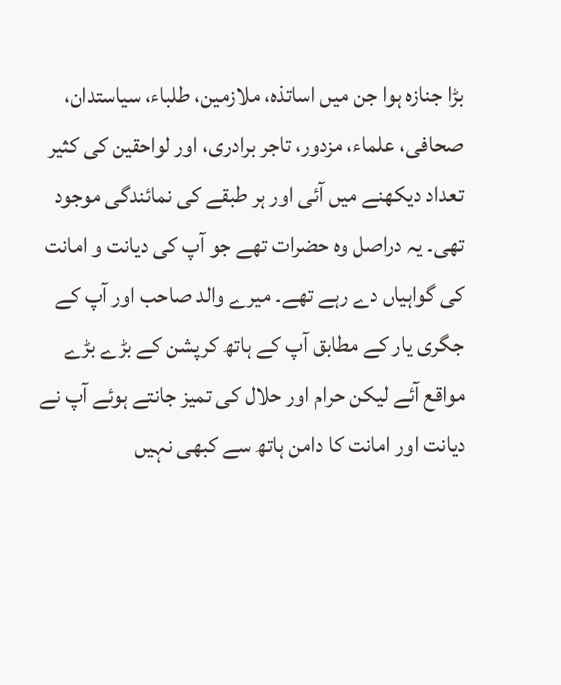بڑا جنازہ ہوا جن میں اساتذہ، ملازمین، طلباء، سیاستدان، صحافی، علماء، مزدور، تاجر برادری، اور لواحقین کی کثیر تعداد دیکھنے میں آئی اور ہر طبقے کی نمائندگی موجود تھی۔ یہ دراصل وہ حضرات تھے جو آپ کی دیانت و امانت کی گواہیاں دے رہے تھے۔ میرے والد صاحب اور آپ کے جگری یار کے مطابق آپ کے ہاتھ کرپشن کے بڑے بڑے مواقع آئے لیکن حرام اور حلال کی تمیز جانتے ہوئے آپ نے دیانت اور امانت کا دامن ہاتھ سے کبھی نہیں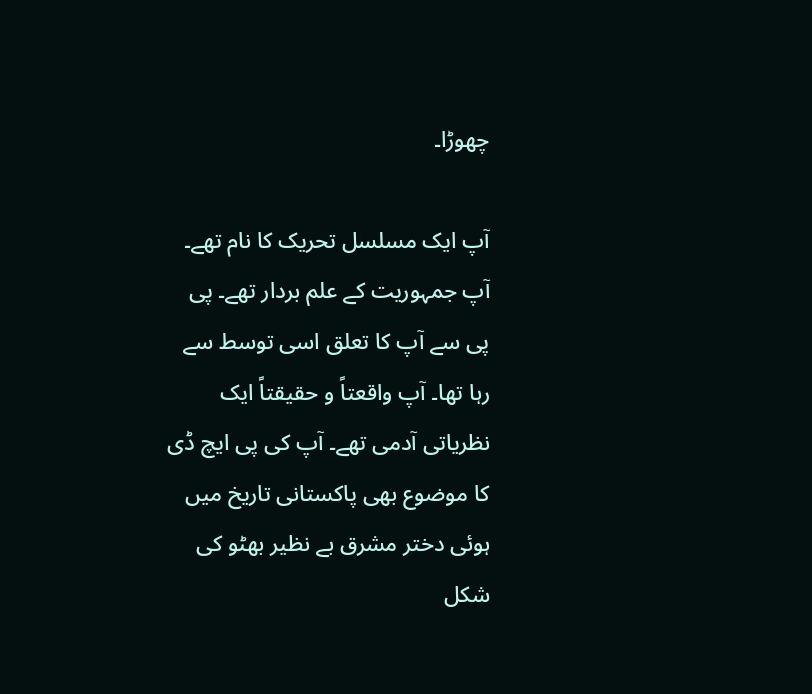چھوڑا۔

آپ ایک مسلسل تحریک کا نام تھے۔ آپ جمہوریت کے علم بردار تھے۔ پی پی سے آپ کا تعلق اسی توسط سے رہا تھا۔ آپ واقعتاً و حقیقتاً ایک نظریاتی آدمی تھے۔ آپ کی پی ایچ ڈی کا موضوع بھی پاکستانی تاریخ میں ہوئی دختر مشرق بے نظیر بھٹو کی شکل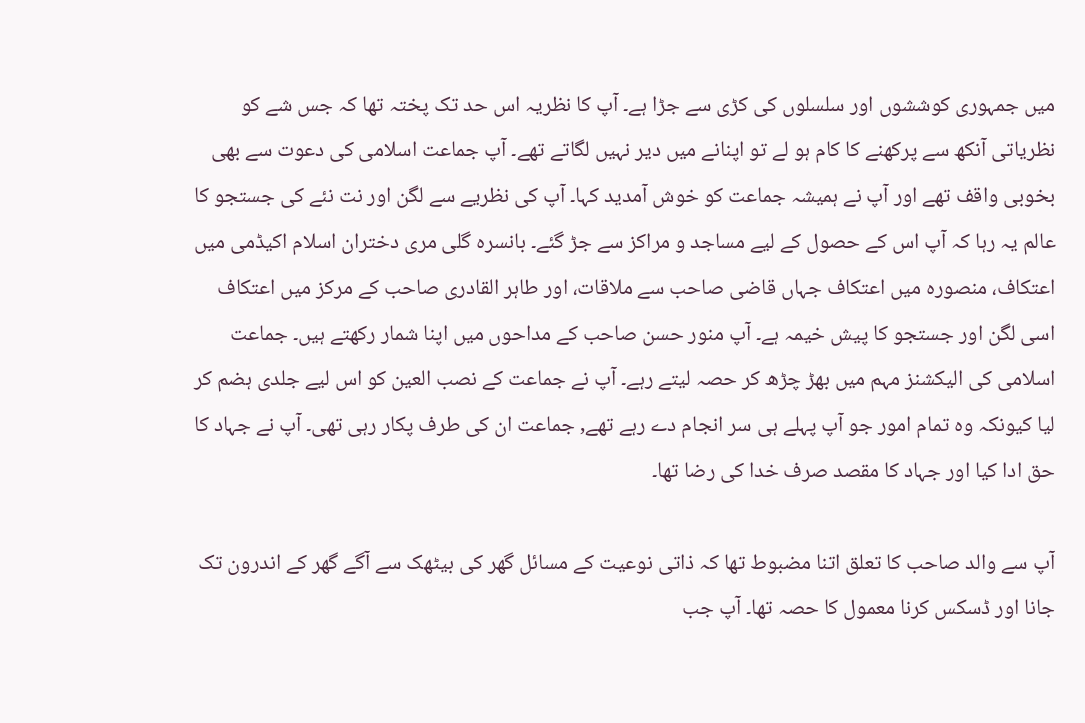میں جمہوری کوششوں اور سلسلوں کی کڑی سے جڑا ہے۔ آپ کا نظریہ اس حد تک پختہ تھا کہ جس شے کو نظریاتی آنکھ سے پرکھنے کا کام ہو لے تو اپنانے میں دیر نہیں لگاتے تھے۔ آپ جماعت اسلامی کی دعوت سے بھی بخوبی واقف تھے اور آپ نے ہمیشہ جماعت کو خوش آمدید کہا۔ آپ کی نظریے سے لگن اور نت نئے کی جستجو کا عالم یہ رہا کہ آپ اس کے حصول کے لیے مساجد و مراکز سے جڑ گئے۔ بانسرہ گلی مری دختران اسلام اکیڈمی میں اعتکاف، منصورہ میں اعتکاف جہاں قاضی صاحب سے ملاقات، اور طاہر القادری صاحب کے مرکز میں اعتکاف اسی لگن اور جستجو کا پیش خیمہ ہے۔ آپ منور حسن صاحب کے مداحوں میں اپنا شمار رکھتے ہیں۔ جماعت اسلامی کی الیکشنز مہم میں بھڑ چڑھ کر حصہ لیتے رہے۔ آپ نے جماعت کے نصب العین کو اس لیے جلدی ہضم کر لیا کیونکہ وہ تمام امور جو آپ پہلے ہی سر انجام دے رہے تھے, جماعت ان کی طرف پکار رہی تھی۔ آپ نے جہاد کا حق ادا کیا اور جہاد کا مقصد صرف خدا کی رضا تھا۔

آپ سے والد صاحب کا تعلق اتنا مضبوط تھا کہ ذاتی نوعیت کے مسائل گھر کی بیٹھک سے آگے گھر کے اندرون تک جانا اور ڈسکس کرنا معمول کا حصہ تھا۔ آپ جب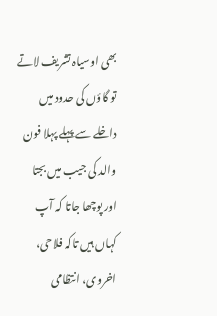بھی اوسیاہ تشریف لاتے تو گاؤں کی حدود میں داخلے سے پہلے پہلا فون والد کی جیب میں بجتا اور پوچھا جاتا کہ آپ کہاں ہیں تاکہ فلاحی، اخروی، انتظامی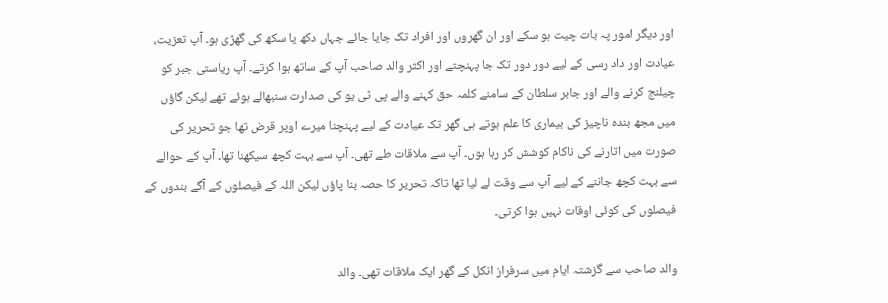اور دیگر امور پہ بات چیت ہو سکے اور ان گھروں اور افراد تک جایا جائے جہاں دکھ یا سکھ کی گھڑی ہو۔ آپ تعزیت، عیادت اور داد رسی کے لیے دور دور تک جا پہنچتے اور اکثر والد صاحب آپ کے ساتھ ہوا کرتے۔ آپ ریاستی جبر کو چیلنج کرنے والے اور جابر سلطان کے سامنے کلمہ حق کہنے والے پی ٹی یو کی صدارت سنبھالے ہوئے تھے لیکن گاؤں میں مجھ بندہ ناچیز کی بیماری کا علم ہوتے ہی گھر تک عیادت کے لیے پہنچنا میرے اوپر قرض تھا جو تحریر کی صورت میں اتارنے کی ناکام کوشش کر رہا ہوں۔ آپ سے ملاقات طے تھی۔ آپ سے بہت کچھ سیکھنا تھا۔ آپ کے حوالے سے بہت کچھ جاننے کے لیے آپ سے وقت لے لیا تھا تاکہ تحریر کا حصہ بنا پاؤں لیکن اللہ کے فیصلوں کے آگے بندوں کے فیصلوں کی کوئی اوقات نہیں ہوا کرتی۔

والد صاحب سے گزشتہ ایام میں سرفراز انکل کے گھر ایک ملاقات تھی۔ والد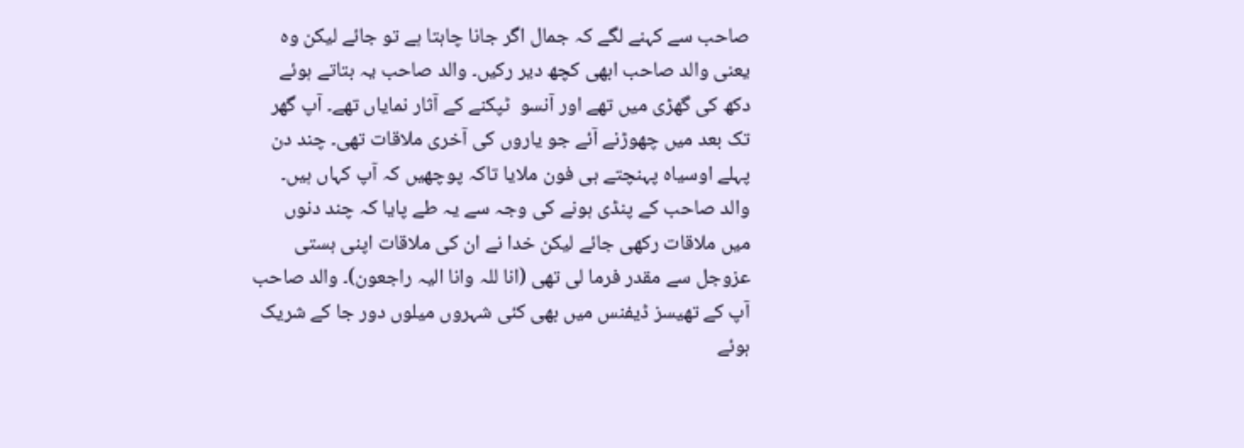صاحب سے کہنے لگے کہ جمال اگر جانا چاہتا ہے تو جائے لیکن وہ یعنی والد صاحب ابھی کچھ دیر رکیں۔ والد صاحب یہ بتاتے ہوئے دکھ کی گھڑی میں تھے اور آنسو  ٹپکنے کے آثار نمایاں تھے۔ آپ گھر تک بعد میں چھوڑنے آئے جو یاروں کی آخری ملاقات تھی۔ چند دن پہلے اوسیاہ پہنچتے ہی فون ملایا تاکہ پوچھیں کہ آپ کہاں ہیں۔ والد صاحب کے پنڈی ہونے کی وجہ سے یہ طے پایا کہ چند دنوں میں ملاقات رکھی جائے لیکن خدا نے ان کی ملاقات اپنی ہستی عزوجل سے مقدر فرما لی تھی (انا للہ وانا الیہ راجعون)۔ والد صاحب آپ کے تھیسز ڈیفنس میں بھی کئی شہروں میلوں دور جا کے شریک ہوئے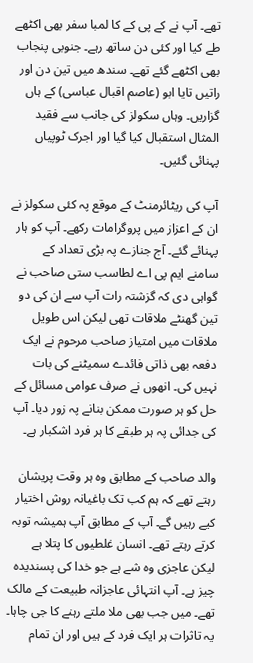تھے۔ آپ نے کے پی کے کا لمبا سفر بھی اکٹھے طے کیا اور کئی دن ساتھ رہے۔ جنوبی پنجاب بھی اکٹھے گئے تھے۔ سندھ میں تین دن اور راتیں تایا ابو (عاصم اقبال عباسی) کے ہاں گزاریں۔ وہاں سکولز کی جانب سے فقید المثال استقبال کیا گیا اور اجرک ٹوپیاں پہنائی گئیں۔

آپ کی ریٹائرمنٹ کے موقع پہ کئی سکولز نے ان کے اعزاز میں پروگرامات رکھے۔ آپ کو ہار پہنائے گئے۔ آج جنازے پہ بڑی تعداد کے سامنے ایم پی اے لطاسب ستی صاحب نے گواہی دی کہ گزشتہ رات آپ سے ان کی دو تین گھنٹے ملاقات تھی لیکن اس طویل ملاقات میں امتیاز صاحب مرحوم نے ایک دفعہ بھی ذاتی فائدے سمیٹنے کی بات نہیں کی۔ انھوں نے صرف عوامی مسائل کے حل کو ہر صورت ممکن بنانے پہ زور دیا۔ آپ کی جدائی پہ ہر طبقے کا ہر فرد اشکبار ہے۔

والد صاحب کے مطابق وہ ہر وقت پریشان رہتے تھے کہ ہم کب تک باغیانہ روش اختیار کیے رہیں گے۔ آپ کے مطابق آپ ہمیشہ توبہ کرتے رہتے تھے۔ انسان غلطیوں کا پتلا ہے لیکن عاجزی وہ شے ہے جو خدا کی پسندیدہ چیز ہے۔ آپ انتہائی عاجزانہ طبیعت کے مالک تھے۔ میں جب بھی ملا ملتے رہنے کا جی چاہا۔ یہ تاثرات ہر ایک فرد کے ہیں اور ان تمام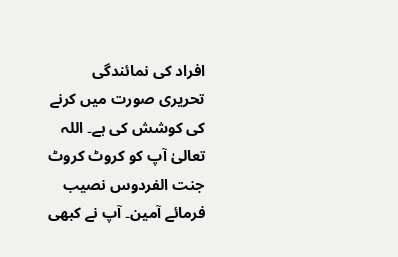افراد کی نمائندگی تحریری صورت میں کرنے کی کوشش کی ہے۔ اللہ تعالیٰ آپ کو کروٹ کروٹ جنت الفردوس نصیب فرمائے آمین۔ آپ نے کبھی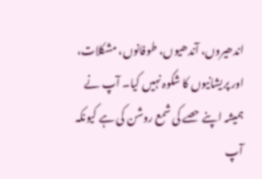اندھیروں، آندھیوں، طوفانوں، مشکلات، اور پریشانیوں کا شکوہ نہیں کیا۔ آپ نے ہمیشہ اپنے حصے کی شمع روشن کی ہے کیونکہ آپ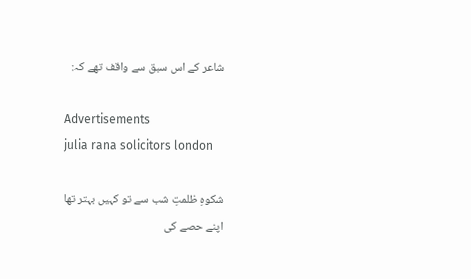شاعر کے اس سبق سے واقف تھے کہ:

Advertisements
julia rana solicitors london

شکوہِ ظلمتِ شب سے تو کہیں بہتر تھا
اپنے حصے کی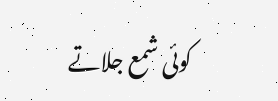کوئی شمع جلاتے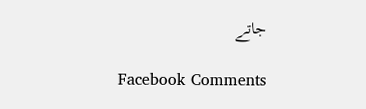جاتے

Facebook Comments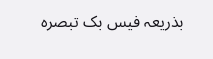بذریعہ فیس بک تبصرہ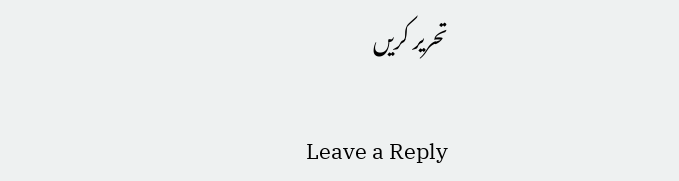تحریر کریں

Leave a Reply